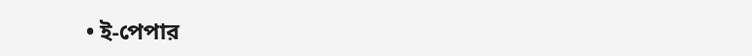• ই-পেপার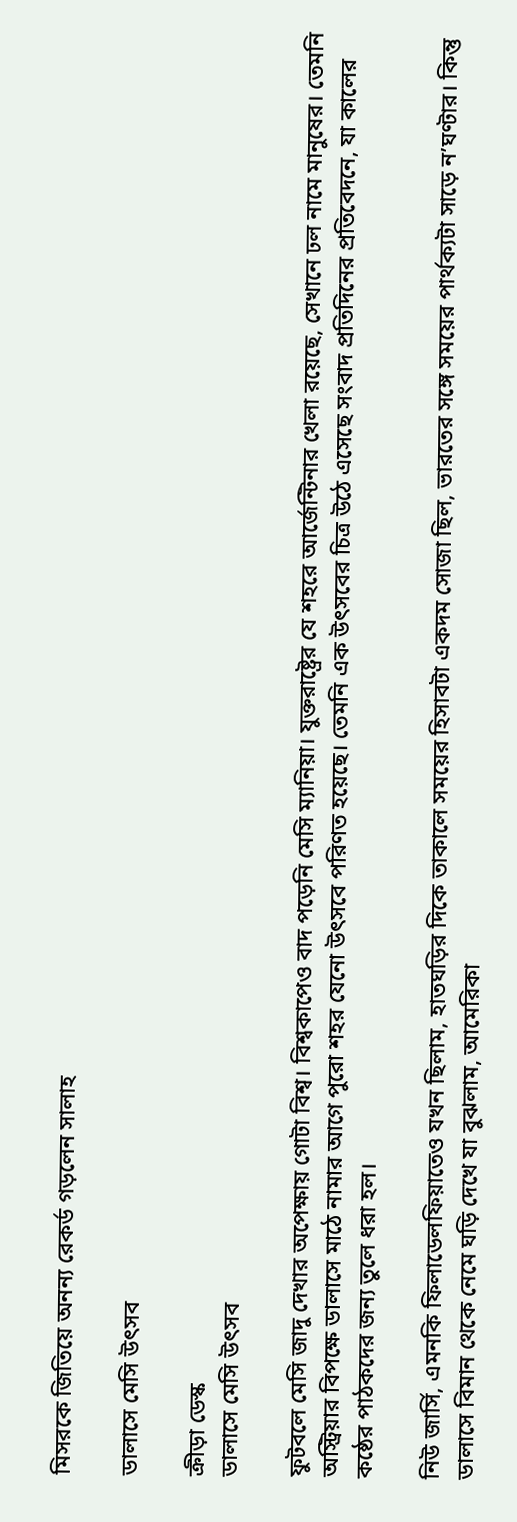মিসরকে জিতিয়ে অনন্য রেকর্ড গড়লেন সালাহ

ডালাসে মেসি উৎসব

ক্রীড়া ডেস্ক
ডালাসে মেসি উৎসব

ফুটবলে মেসি জাদু দেখার অপেক্ষায় গোটা বিশ্ব। বিশ্বকাপেও বাদ পড়েনি মেসি ম্যানিয়া। যুক্তরাষ্ট্রের যে শহরে আর্জেন্টিনার খেলা রয়েছে, সেখানে ঢল নামে মানুষের। তেমনি অস্ট্রিয়ার বিপক্ষে ডালাসে মাঠে নামার আগে পুরো শহর যেনো উৎসবে পরিণত হয়েছে। তেমনি এক উৎসবের চিত্র উঠে এসেছে সংবাদ প্রতিদিনের প্রতিবেদনে, যা কালের কষ্ঠের পাঠকদের জন্য তুলে ধরা হল।

নিউ জার্সি, এমনকি ফিলাডেলফিয়াতেও যখন ছিলাম, হাতঘড়ির দিকে তাকালে সময়ের হিসাবটা একদম সোজা ছিল, ভারতের সঙ্গে সময়ের পার্থক্যটা সাড়ে ন’ঘণ্টার। কিন্তু ডালাসে বিমান থেকে নেমে ঘড়ি দেখে যা বুঝলাম, আমেরিকা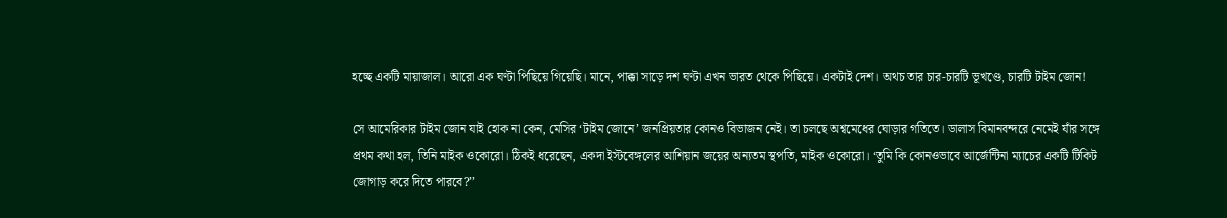হচ্ছে একটি মায়াজাল। আরো এক ঘণ্টা পিছিয়ে গিয়েছি। মানে, পাক্কা সাড়ে দশ ঘণ্টা এখন ভারত থেকে পিছিয়ে। একটাই দেশ। অথচ তার চার-চারটি ভূখণ্ডে, চারটি টাইম জোন!

সে আমেরিকার টাইম জোন যাই হোক না কেন, মেসির ‘টাইম জোনে’ জনপ্রিয়তার কোনও বিভাজন নেই। তা চলছে অশ্বমেধের ঘোড়ার গতিতে। ডালাস বিমানবন্দরে নেমেই যাঁর সঙ্গে প্রথম কথা হল, তিনি মাইক ওকোরো। ঠিকই ধরেছেন, একদা ইস্টবেঙ্গলের আশিয়ান জয়ের অন্যতম স্থপতি, মাইক ওকোরো। ‘তুমি কি কোনওভাবে আর্জেন্টিনা ম্যাচের একটি টিকিট জোগাড় করে দিতে পারবে?’’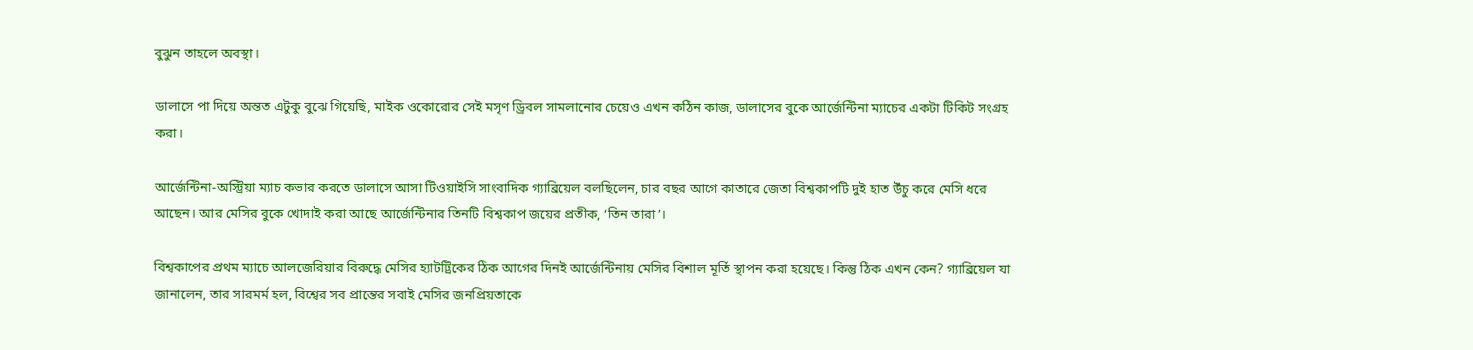বুঝুন তাহলে অবস্থা।

ডালাসে পা দিয়ে অন্তত এটুকু বুঝে গিয়েছি, মাইক ওকোরোর সেই মসৃণ ড্রিবল সামলানোর চেয়েও এখন কঠিন কাজ, ডালাসের বুকে আর্জেন্টিনা ম্যাচের একটা টিকিট সংগ্রহ করা।

আর্জেন্টিনা-অস্ট্রিয়া ম্যাচ কভার করতে ডালাসে আসা টিওয়াইসি সাংবাদিক গ্যাব্রিয়েল বলছিলেন, চার বছর আগে কাতারে জেতা বিশ্বকাপটি দুই হাত উঁচু করে মেসি ধরে আছেন। আর মেসির বুকে খোদাই করা আছে আর্জেন্টিনার তিনটি বিশ্বকাপ জয়ের প্রতীক, ‘তিন তারা’।

বিশ্বকাপের প্রথম ম্যাচে আলজেরিয়ার বিরুদ্ধে মেসির হ্যাটট্রিকের ঠিক আগের দিনই আর্জেন্টিনায় মেসির বিশাল মূর্তি স্থাপন করা হয়েছে। কিন্তু ঠিক এখন কেন? গ্যাব্রিয়েল যা জানালেন, তার সারমর্ম হল, বিশ্বের সব প্রান্তের সবাই মেসির জনপ্রিয়তাকে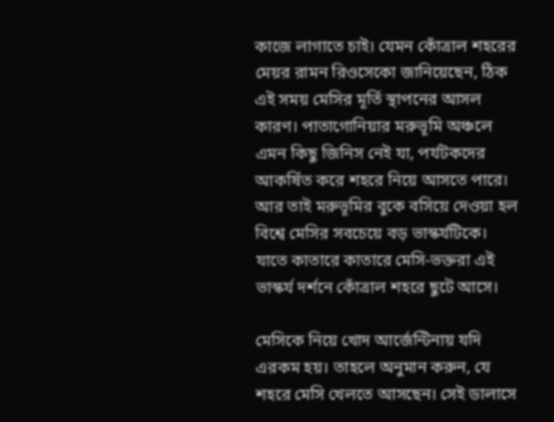কাজে লাগাতে চাই। যেমন কোঁত্রাল শহরের মেয়র রামন রিওসেকো জানিয়েছেন, ঠিক এই সময় মেসির মূর্তি স্থাপনের আসল কারণ। পাতাগোনিয়ার মরুভূমি অঞ্চলে এমন কিছু জিনিস নেই যা, পর্যটকদের আকর্ষিত করে শহরে নিয়ে আসতে পারে। আর তাই মরুভূমির বুকে বসিয়ে দেওয়া হল বিশ্বে মেসির সবচেয়ে বড় ভাস্কর্যটিকে। যাতে কাতারে কাতারে মেসি-ভক্তরা এই ভাস্কর্য দর্শনে কোঁত্রাল শহরে ছুটে আসে।

মেসিকে নিয়ে খোদ আর্জেন্টিনায় যদি এরকম হয়। তাহলে অনুমান করুন, যে শহরে মেসি খেলতে আসছেন। সেই ডালাসে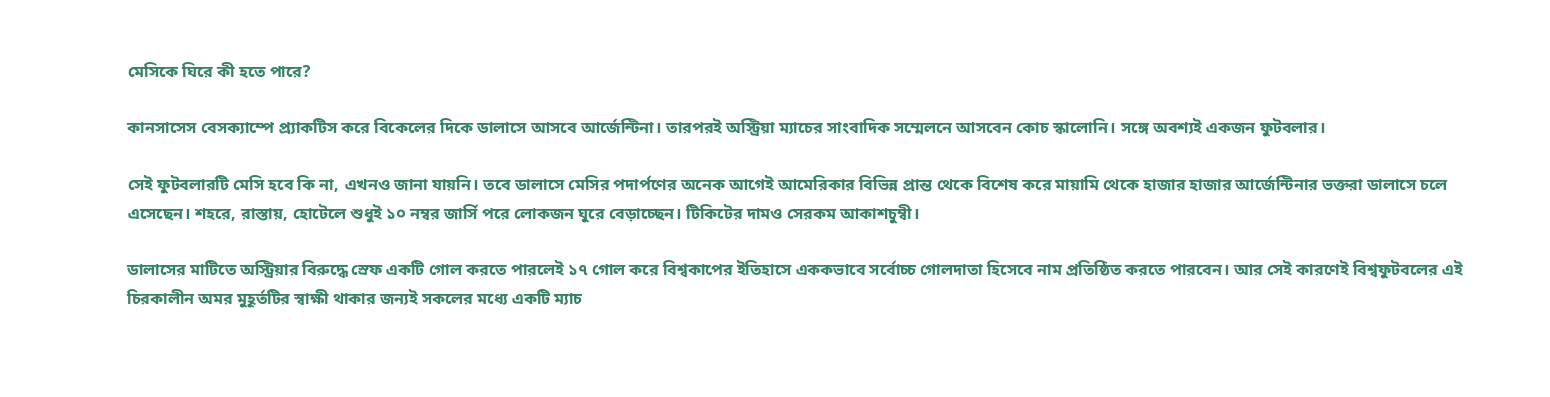মেসিকে ঘিরে কী হতে পারে?

কানসাসেস বেসক্যাম্পে প্র্যাকটিস করে বিকেলের দিকে ডালাসে আসবে আর্জেন্টিনা। তারপরই অস্ট্রিয়া ম্যাচের সাংবাদিক সম্মেলনে আসবেন কোচ স্কালোনি। সঙ্গে অবশ্যই একজন ফুটবলার।

সেই ফুটবলারটি মেসি হবে কি না, এখনও জানা যায়নি। তবে ডালাসে মেসির পদার্পণের অনেক আগেই আমেরিকার বিভিন্ন প্রান্ত থেকে বিশেষ করে মায়ামি থেকে হাজার হাজার আর্জেন্টিনার ভক্তরা ডালাসে চলে এসেছেন। শহরে, রাস্তায়, হোটেলে শুধুই ১০ নম্বর জার্সি পরে লোকজন ঘুরে বেড়াচ্ছেন। টিকিটের দামও সেরকম আকাশচুম্বী।

ডালাসের মাটিতে অস্ট্রিয়ার বিরুদ্ধে স্রেফ একটি গোল করতে পারলেই ১৭ গোল করে বিশ্বকাপের ইতিহাসে এককভাবে সর্বোচ্চ গোলদাতা হিসেবে নাম প্রতিষ্ঠিত করতে পারবেন। আর সেই কারণেই বিশ্বফুটবলের এই চিরকালীন অমর মুহূর্তটির স্বাক্ষী থাকার জন্যই সকলের মধ্যে একটি ম্যাচ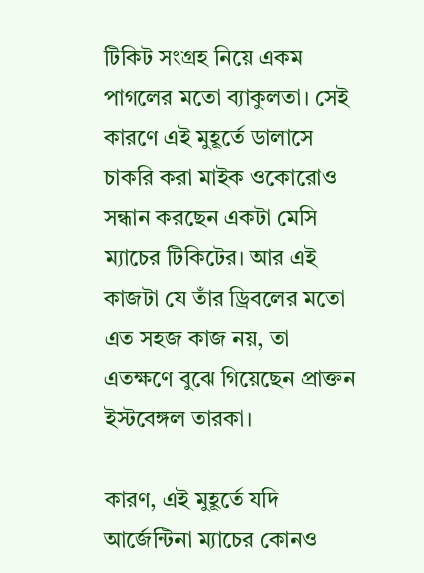টিকিট সংগ্রহ নিয়ে একম পাগলের মতো ব্যাকুলতা। সেই কারণে এই মুহূর্তে ডালাসে চাকরি করা মাইক ওকোরোও সন্ধান করছেন একটা মেসি ম্যাচের টিকিটের। আর এই কাজটা যে তাঁর ড্রিবলের মতো এত সহজ কাজ নয়, তা এতক্ষণে বুঝে গিয়েছেন প্রাক্তন ইস্টবেঙ্গল তারকা।

কারণ, এই মুহূর্তে যদি আর্জেন্টিনা ম্যাচের কোনও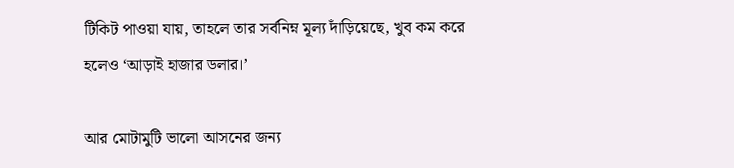টিকিট পাওয়া যায়, তাহলে তার সর্বনিম্ন মূল্য দাঁড়িয়েছে, খুব কম করে হলেও ‘আড়াই হাজার ডলার।’

আর মোটামুটি ভালো আসনের জন্য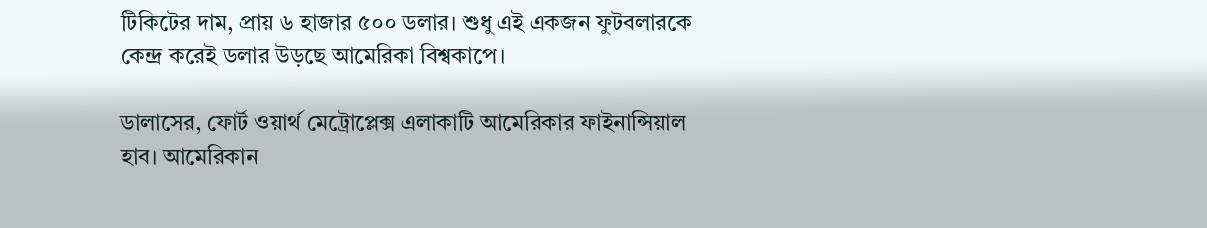টিকিটের দাম, প্রায় ৬ হাজার ৫০০ ডলার। শুধু এই একজন ফুটবলারকে কেন্দ্র করেই ডলার উড়ছে আমেরিকা বিশ্বকাপে।

ডালাসের, ফোর্ট ওয়ার্থ মেট্রোপ্লেক্স এলাকাটি আমেরিকার ফাইনান্সিয়াল হাব। আমেরিকান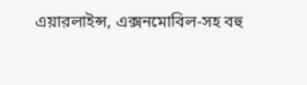এয়ারলাইন্স, এক্সনমোবিল-সহ বহু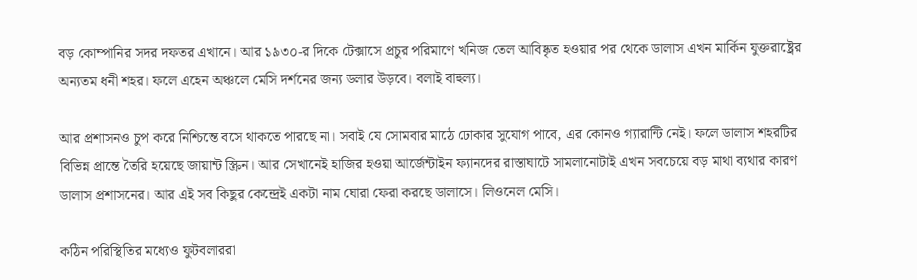বড় কোম্পানির সদর দফতর এখানে। আর ১৯৩০-র দিকে টেক্সাসে প্রচুর পরিমাণে খনিজ তেল আবিষ্কৃত হওয়ার পর থেকে ডালাস এখন মার্কিন যুক্তরাষ্ট্রের অন্যতম ধনী শহর। ফলে এহেন অঞ্চলে মেসি দর্শনের জন্য ডলার উড়বে। বলাই বাহুল্য।

আর প্রশাসনও চুপ করে নিশ্চিন্তে বসে থাকতে পারছে না। সবাই যে সোমবার মাঠে ঢোকার সুযোগ পাবে, এর কোনও গ্যারান্টি নেই। ফলে ডালাস শহরটির বিভিন্ন প্রান্তে তৈরি হয়েছে জায়ান্ট স্ক্রিন। আর সেখানেই হাজির হওয়া আর্জেন্টাইন ফ্যানদের রাস্তাঘাটে সামলানোটাই এখন সবচেয়ে বড় মাথা ব্যথার কারণ ডালাস প্রশাসনের। আর এই সব কিছুর কেন্দ্রেই একটা নাম ঘোরা ফেরা করছে ডালাসে। লিওনেল মেসি।

কঠিন পরিস্থিতির মধ্যেও ফুটবলাররা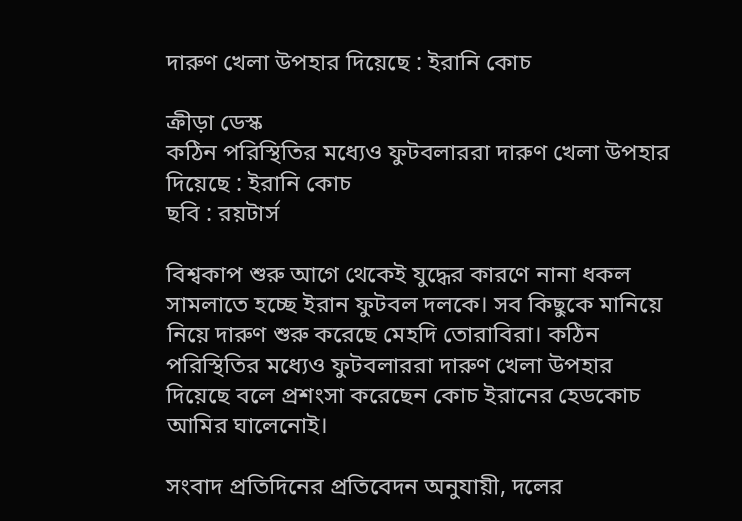দারুণ খেলা উপহার দিয়েছে : ইরানি কোচ

ক্রীড়া ডেস্ক
কঠিন পরিস্থিতির মধ্যেও ফুটবলাররা দারুণ খেলা উপহার দিয়েছে : ইরানি কোচ
ছবি : রয়টার্স

বিশ্বকাপ শুরু আগে থেকেই যুদ্ধের কারণে নানা ধকল সামলাতে হচ্ছে ইরান ফুটবল দলকে। সব কিছুকে মানিয়ে নিয়ে দারুণ শুরু করেছে মেহদি তোরাবিরা। কঠিন পরিস্থিতির মধ্যেও ফুটবলাররা দারুণ খেলা উপহার দিয়েছে বলে প্রশংসা করেছেন কোচ ইরানের হেডকোচ আমির ঘালেনোই।

সংবাদ প্রতিদিনের প্রতিবেদন অনুযায়ী, দলের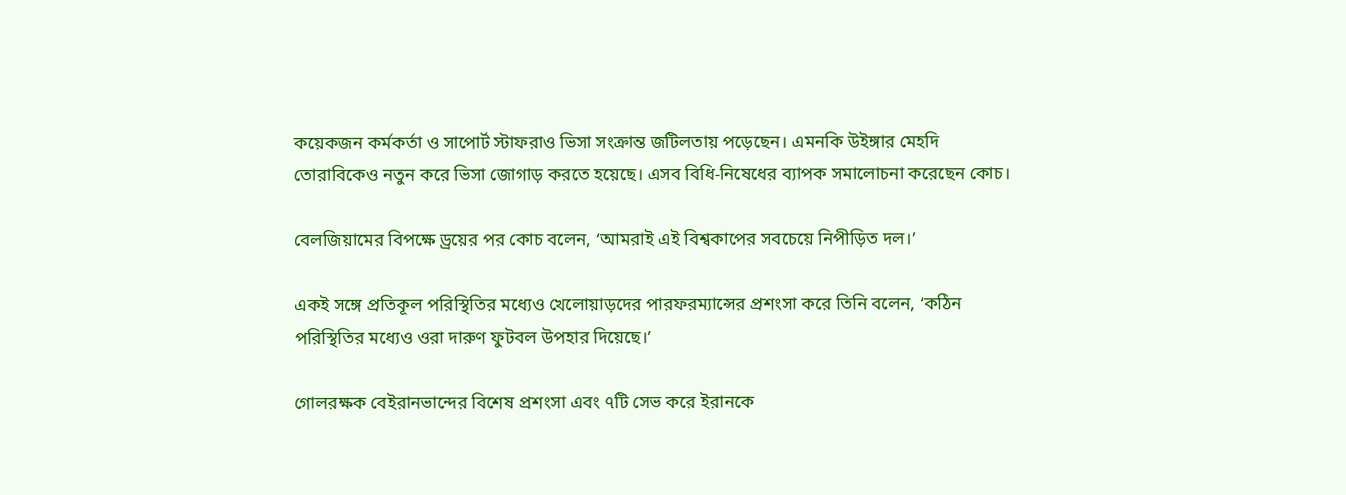কয়েকজন কর্মকর্তা ও সাপোর্ট স্টাফরাও ভিসা সংক্রান্ত জটিলতায় পড়েছেন। এমনকি উইঙ্গার মেহদি তোরাবিকেও নতুন করে ভিসা জোগাড় করতে হয়েছে। এসব বিধি-নিষেধের ব্যাপক সমালোচনা করেছেন কোচ।

বেলজিয়ামের বিপক্ষে ড্রয়ের পর কোচ বলেন, ‘আমরাই এই বিশ্বকাপের সবচেয়ে নিপীড়িত দল।’

একই সঙ্গে প্রতিকূল পরিস্থিতির মধ্যেও খেলোয়াড়দের পারফরম্যান্সের প্রশংসা করে তিনি বলেন, ‘কঠিন পরিস্থিতির মধ্যেও ওরা দারুণ ফুটবল উপহার দিয়েছে।’

গোলরক্ষক বেইরানভান্দের বিশেষ প্রশংসা এবং ৭টি সেভ করে ইরানকে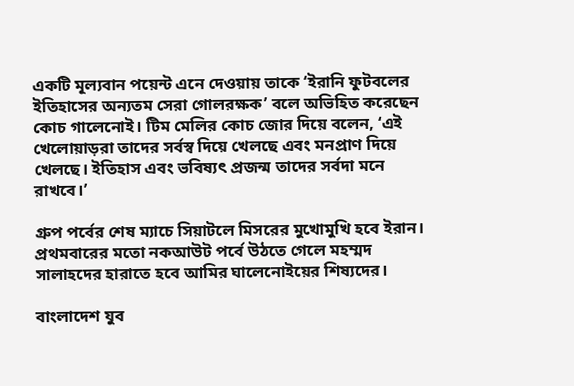একটি মূল্যবান পয়েন্ট এনে দেওয়ায় তাকে ‘ইরানি ফুটবলের ইতিহাসের অন্যতম সেরা গোলরক্ষক’ বলে অভিহিত করেছেন কোচ গালেনোই। টিম মেলির কোচ জোর দিয়ে বলেন, ‘এই খেলোয়াড়রা তাদের সর্বস্ব দিয়ে খেলছে এবং মনপ্রাণ দিয়ে খেলছে। ইতিহাস এবং ভবিষ্যৎ প্রজন্ম তাদের সর্বদা মনে রাখবে।’

গ্রুপ পর্বের শেষ ম্যাচে সিয়াটলে মিসরের মুখোমুখি হবে ইরান। প্রথমবারের মতো নকআউট পর্বে উঠতে গেলে মহম্মদ সালাহদের হারাতে হবে আমির ঘালেনোইয়ের শিষ্যদের।

বাংলাদেশ যুব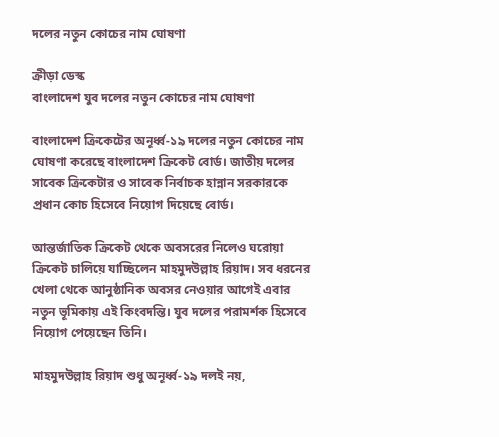দলের নতুন কোচের নাম ঘোষণা

ক্রীড়া ডেস্ক
বাংলাদেশ যুব দলের নতুন কোচের নাম ঘোষণা

বাংলাদেশ ক্রিকেটের অনূর্ধ্ব-১৯ দলের নতুন কোচের নাম ঘোষণা করেছে বাংলাদেশ ক্রিকেট বোর্ড। জাতীয় দলের সাবেক ক্রিকেটার ও সাবেক নির্বাচক হান্নান সরকারকে প্রধান কোচ হিসেবে নিয়োগ দিয়েছে বোর্ড।

আন্তর্জাতিক ক্রিকেট থেকে অবসরের নিলেও ঘরোয়া ক্রিকেট চালিয়ে যাচ্ছিলেন মাহমুদউল্লাহ রিয়াদ। সব ধরনের খেলা থেকে আনুষ্ঠানিক অবসর নেওয়ার আগেই এবার নতুন ভূমিকায় এই কিংবদন্তি। যুব দলের পরামর্শক হিসেবে নিয়োগ পেয়েছেন তিনি।

মাহমুদউল্লাহ রিয়াদ শুধু অনূর্ধ্ব-১৯ দলই নয়,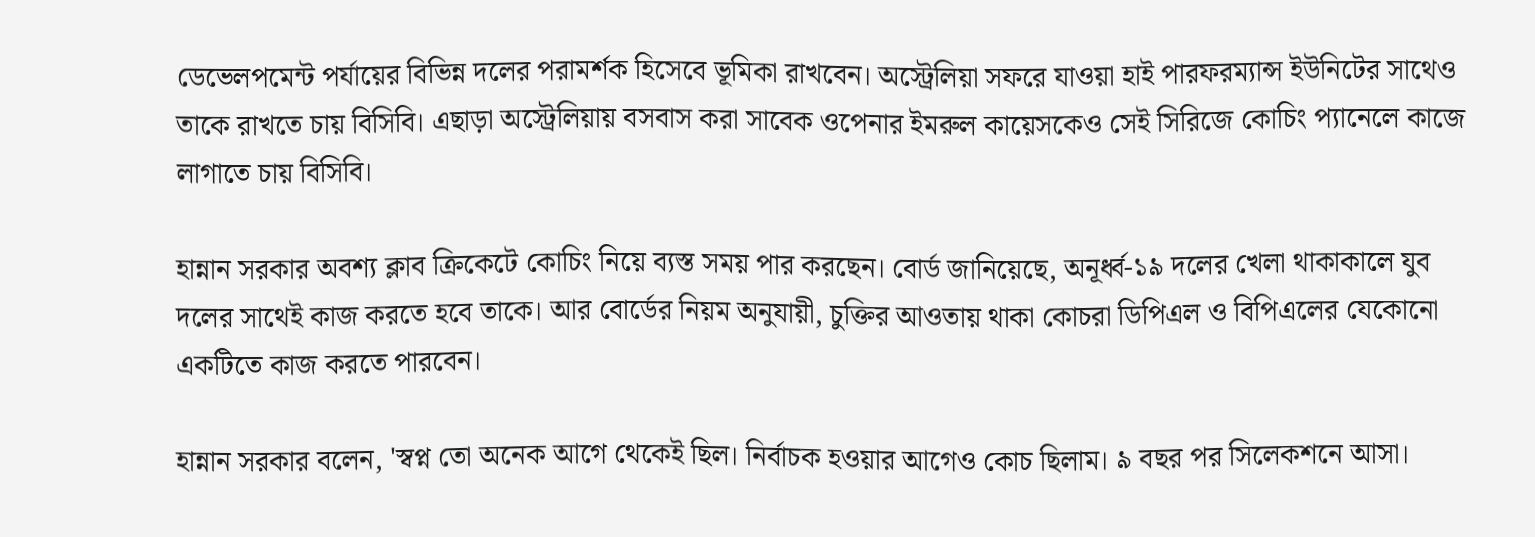ডেভেলপমেন্ট পর্যায়ের বিভিন্ন দলের পরামর্শক হিসেবে ভূমিকা রাখবেন। অস্ট্রেলিয়া সফরে যাওয়া হাই পারফরম্যান্স ইউনিটের সাথেও তাকে রাখতে চায় বিসিবি। এছাড়া অস্ট্রেলিয়ায় বসবাস করা সাবেক ওপেনার ইমরুল কায়েসকেও সেই সিরিজে কোচিং প্যানেলে কাজে লাগাতে চায় বিসিবি।

হান্নান সরকার অবশ্য ক্লাব ক্রিকেটে কোচিং নিয়ে ব্যস্ত সময় পার করছেন। বোর্ড জানিয়েছে, অনূর্ধ্ব-১৯ দলের খেলা থাকাকালে যুব দলের সাথেই কাজ করতে হবে তাকে। আর বোর্ডের নিয়ম অনুযায়ী, চুক্তির আওতায় থাকা কোচরা ডিপিএল ও বিপিএলের যেকোনো একটিতে কাজ করতে পারবেন।

হান্নান সরকার বলেন, 'স্বপ্ন তো অনেক আগে থেকেই ছিল। নির্বাচক হওয়ার আগেও কোচ ছিলাম। ৯ বছর পর সিলেকশনে আসা।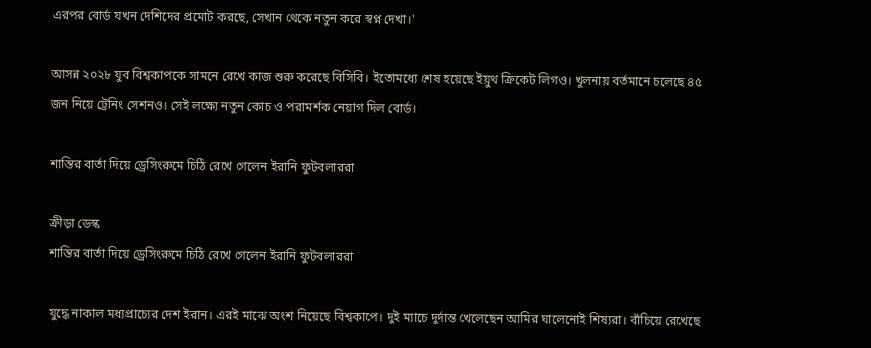এরপর বোর্ড যখন দেশিদের প্রমোট করছে, সেখান থেকে নতুন করে স্বপ্ন দেখা।'

আসন্ন ২০২৮ যুব বিশ্বকাপকে সামনে রেখে কাজ শুরু করেছে বিসিবি। ইতোমধ্যে শেষ হয়েছে ইয়ুথ ক্রিকেট লিগও। খুলনায় বর্তমানে চলেছে ৪৫ জন নিয়ে ট্রেনিং সেশনও। সেই লক্ষ্যে নতুন কোচ ও পরামর্শক নেয়াগ দিল বোর্ড।

শান্তির বার্তা দিয়ে ড্রেসিংরুমে চিঠি রেখে গেলেন ইরানি ফুটবলাররা

ক্রীড়া ডেস্ক
শান্তির বার্তা দিয়ে ড্রেসিংরুমে চিঠি রেখে গেলেন ইরানি ফুটবলাররা

যুদ্ধে নাকাল মধ্যপ্রাচ্যের দেশ ইরান। এরই মাঝে অংশ নিয়েছে বিশ্বকাপে। দুই ম্যাচে দুর্দান্ত খেলেছেন আমির ঘালেনোই শিষ্যরা। বাঁচিয়ে রেখেছে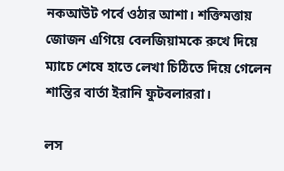নকআউট পর্বে ওঠার আশা। শক্তিমত্তায় জোজন এগিয়ে বেলজিয়ামকে রুখে দিয়ে ম্যাচে শেষে হাতে লেখা চিঠিতে দিয়ে গেলেন শান্তির বার্তা ইরানি ফুটবলাররা।

লস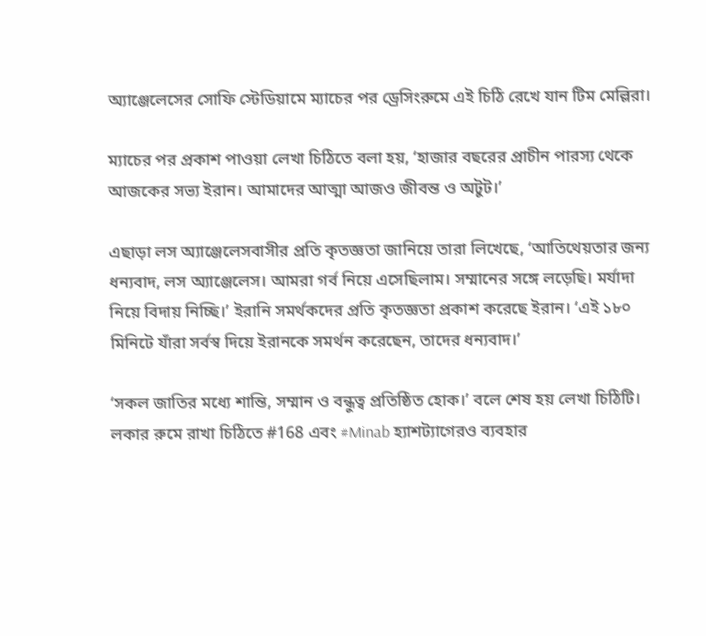অ্যাঞ্জেলেসের সোফি স্টেডিয়ামে ম্যাচের পর ড্রেসিংরুমে এই চিঠি রেখে যান টিম মেল্লিরা।

ম্যাচের পর প্রকাশ পাওয়া লেখা চিঠিতে বলা হয়, ‘হাজার বছরের প্রাচীন পারস্য থেকে আজকের সভ্য ইরান। আমাদের আত্মা আজও জীবন্ত ও অটুট।’

এছাড়া লস অ্যাঞ্জেলেসবাসীর প্রতি কৃতজ্ঞতা জানিয়ে তারা লিখেছে, ‘আতিথেয়তার জন্য ধন্যবাদ, লস অ্যাঞ্জেলেস। আমরা গর্ব নিয়ে এসেছিলাম। সম্মানের সঙ্গে লড়েছি। মর্যাদা নিয়ে বিদায় নিচ্ছি।’ ইরানি সমর্থকদের প্রতি কৃতজ্ঞতা প্রকাশ করেছে ইরান। ‘এই ১৮০ মিনিটে যাঁরা সর্বস্ব দিয়ে ইরানকে সমর্থন করেছেন, তাদের ধন্যবাদ।’

‘সকল জাতির মধ্যে শান্তি, সম্মান ও বন্ধুত্ব প্রতিষ্ঠিত হোক।’ বলে শেষ হয় লেখা চিঠিটি।  লকার রুমে রাখা চিঠিতে #168 এবং #Minab হ্যাশট্যাগেরও ব্যবহার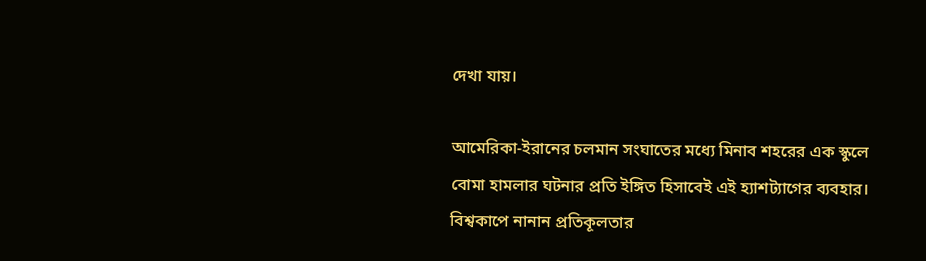দেখা যায়।

আমেরিকা-ইরানের চলমান সংঘাতের মধ্যে মিনাব শহরের এক স্কুলে বোমা হামলার ঘটনার প্রতি ইঙ্গিত হিসাবেই এই হ্যাশট্যাগের ব্যবহার। বিশ্বকাপে নানান প্রতিকূলতার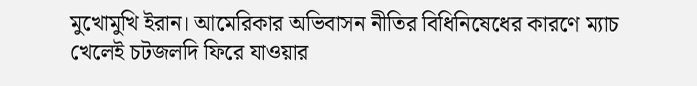মুখোমুখি ইরান। আমেরিকার অভিবাসন নীতির বিধিনিষেধের কারণে ম্যাচ খেলেই চটজলদি ফিরে যাওয়ার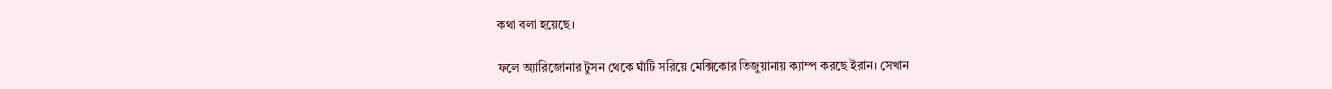কথা বলা হয়েছে।

ফলে অ্যারিজোনার টুসন থেকে ঘাঁটি সরিয়ে মেক্সিকোর তিজুয়ানায় ক্যাম্প করছে ইরান। সেখান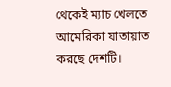থেকেই ম্যাচ খেলতে আমেরিকা যাতায়াত করছে দেশটি।